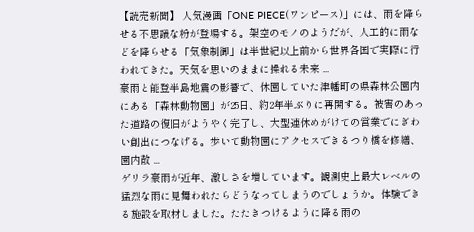【読売新聞】 人気漫画「ONE PIECE(ワンピース)」には、雨を降らせる不思議な粉が登場する。架空のモノのようだが、人工的に雨などを降らせる「気象制御」は半世紀以上前から世界各国で実際に行われてきた。天気を思いのままに操れる未来 ...
豪雨と能登半島地震の影響で、休園していた津幡町の県森林公園内にある「森林動物園」が25日、約2年半ぶりに再開する。被害のあった道路の復旧がようやく完了し、大型連休めがけての営業でにぎわい創出につなげる。歩いて動物園にアクセスできるつり橋を修繕、園内散 ...
ゲリラ豪雨が近年、激しさを増しています。観測史上最大レベルの猛烈な雨に見舞われたらどうなってしまうのでしょうか。体験できる施設を取材しました。たたきつけるように降る雨の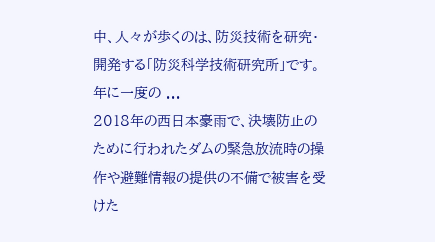中、人々が歩くのは、防災技術を研究・開発する「防災科学技術研究所」です。年に一度の ...
2018年の西日本豪雨で、決壊防止のために行われたダムの緊急放流時の操作や避難情報の提供の不備で被害を受けた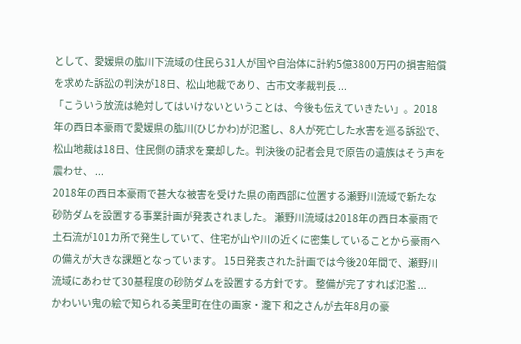として、愛媛県の肱川下流域の住民ら31人が国や自治体に計約5億3800万円の損害賠償を求めた訴訟の判決が18日、松山地裁であり、古市文孝裁判長 ...
「こういう放流は絶対してはいけないということは、今後も伝えていきたい」。2018年の西日本豪雨で愛媛県の肱川(ひじかわ)が氾濫し、8人が死亡した水害を巡る訴訟で、松山地裁は18日、住民側の請求を棄却した。判決後の記者会見で原告の遺族はそう声を震わせ、 ...
2018年の西日本豪雨で甚大な被害を受けた県の南西部に位置する瀬野川流域で新たな砂防ダムを設置する事業計画が発表されました。 瀬野川流域は2018年の西日本豪雨で土石流が101カ所で発生していて、住宅が山や川の近くに密集していることから豪雨への備えが大きな課題となっています。 15日発表された計画では今後20年間で、瀬野川流域にあわせて30基程度の砂防ダムを設置する方針です。 整備が完了すれば氾濫 ...
かわいい鬼の絵で知られる美里町在住の画家・瀧下 和之さんが去年8月の豪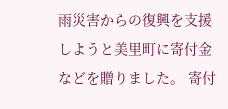雨災害からの復興を支援しようと美里町に寄付金などを贈りました。 寄付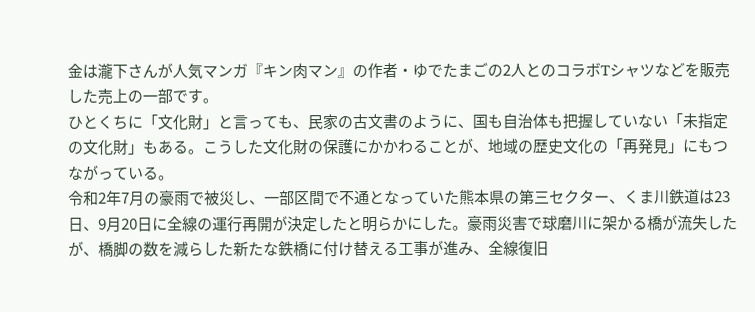金は瀧下さんが人気マンガ『キン肉マン』の作者・ゆでたまごの2人とのコラボTシャツなどを販売した売上の一部です。
ひとくちに「文化財」と言っても、民家の古文書のように、国も自治体も把握していない「未指定の文化財」もある。こうした文化財の保護にかかわることが、地域の歴史文化の「再発見」にもつながっている。
令和2年7月の豪雨で被災し、一部区間で不通となっていた熊本県の第三セクター、くま川鉄道は23日、9月20日に全線の運行再開が決定したと明らかにした。豪雨災害で球磨川に架かる橋が流失したが、橋脚の数を減らした新たな鉄橋に付け替える工事が進み、全線復旧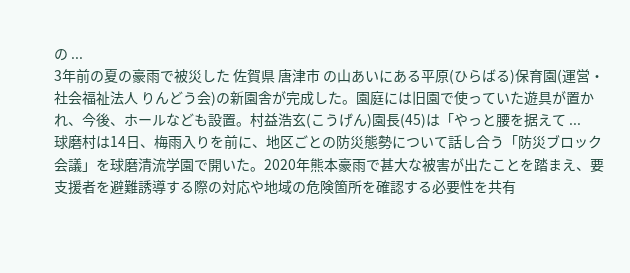の ...
3年前の夏の豪雨で被災した 佐賀県 唐津市 の山あいにある平原(ひらばる)保育園(運営・ 社会福祉法人 りんどう会)の新園舎が完成した。園庭には旧園で使っていた遊具が置かれ、今後、ホールなども設置。村益浩玄(こうげん)園長(45)は「やっと腰を据えて ...
球磨村は14日、梅雨入りを前に、地区ごとの防災態勢について話し合う「防災ブロック会議」を球磨清流学園で開いた。2020年熊本豪雨で甚大な被害が出たことを踏まえ、要支援者を避難誘導する際の対応や地域の危険箇所を確認する必要性を共有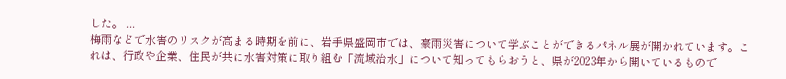した。 ...
梅雨などで水害のリスクが高まる時期を前に、岩手県盛岡市では、豪雨災害について学ぶことができるパネル展が開かれています。これは、行政や企業、住民が共に水害対策に取り組む「流域治水」について知ってもらおうと、県が2023年から開いているもので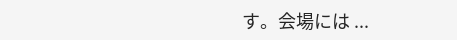す。会場には ...